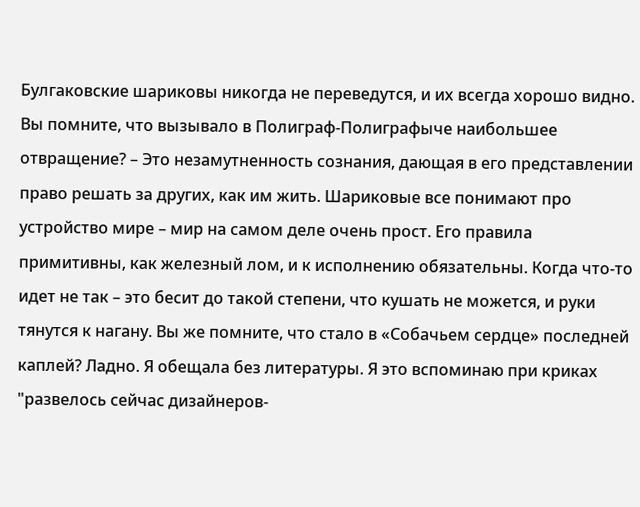Булгаковские шариковы никогда не переведутся, и их всегда хорошо видно. Вы помните, что вызывало в Полиграф-Полиграфыче наибольшее отвращение? – Это незамутненность сознания, дающая в его представлении право решать за других, как им жить. Шариковые все понимают про устройство мире – мир на самом деле очень прост. Его правила примитивны, как железный лом, и к исполнению обязательны. Когда что-то идет не так – это бесит до такой степени, что кушать не можется, и руки тянутся к нагану. Вы же помните, что стало в «Собачьем сердце» последней каплей? Ладно. Я обещала без литературы. Я это вспоминаю при криках "развелось сейчас дизайнеров-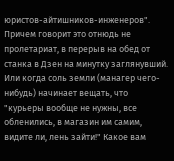юристов-айтишников-инженеров". Причем говорит это отнюдь не пролетариат, в перерыв на обед от станка в Дзен на минутку заглянувший. Или когда соль земли (манагер чего-нибудь) начинает вещать, что "курьеры вообще не нужны, все обленились, в магазин им самим, видите ли, лень зайти!" Какое вам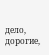дело, дорогие,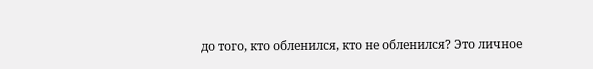до того, кто обленился, кто не обленился? Это личное